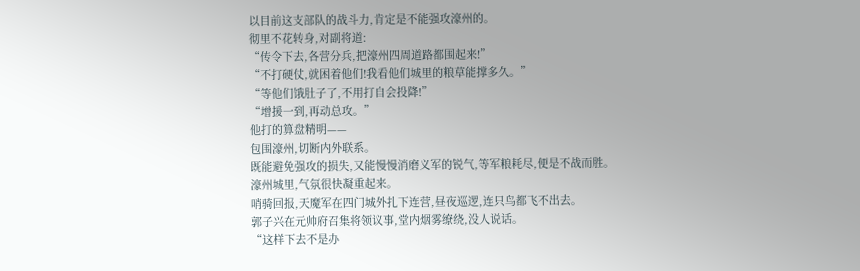以目前这支部队的战斗力,肯定是不能强攻濠州的。
彻里不花转身,对副将道:
“传令下去,各营分兵,把濠州四周道路都围起来!”
“不打硬仗,就困着他们!我看他们城里的粮草能撑多久。”
“等他们饿肚子了,不用打自会投降!”
“增援一到,再动总攻。”
他打的算盘精明——
包围濠州,切断内外联系。
既能避免强攻的损失,又能慢慢消磨义军的锐气,等军粮耗尽,便是不战而胜。
濠州城里,气氛很快凝重起来。
哨骑回报,天魔军在四门城外扎下连营,昼夜巡逻,连只鸟都飞不出去。
郭子兴在元帅府召集将领议事,堂内烟雾缭绕,没人说话。
“这样下去不是办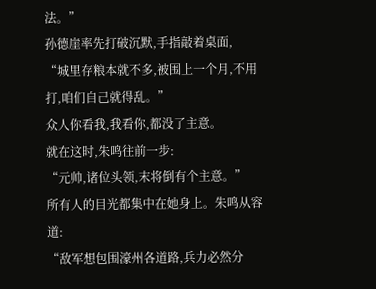法。”
孙德崖率先打破沉默,手指敲着桌面,
“城里存粮本就不多,被围上一个月,不用打,咱们自己就得乱。”
众人你看我,我看你,都没了主意。
就在这时,朱鸣往前一步:
“元帅,诸位头领,末将倒有个主意。”
所有人的目光都集中在她身上。朱鸣从容道:
“敌军想包围濠州各道路,兵力必然分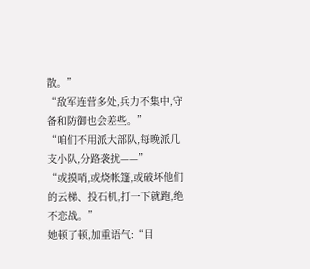散。”
“敌军连营多处,兵力不集中,守备和防御也会差些。”
“咱们不用派大部队,每晚派几支小队,分路袭扰——”
“或摸哨,或烧帐篷,或破坏他们的云梯、投石机,打一下就跑,绝不恋战。”
她顿了顿,加重语气:“目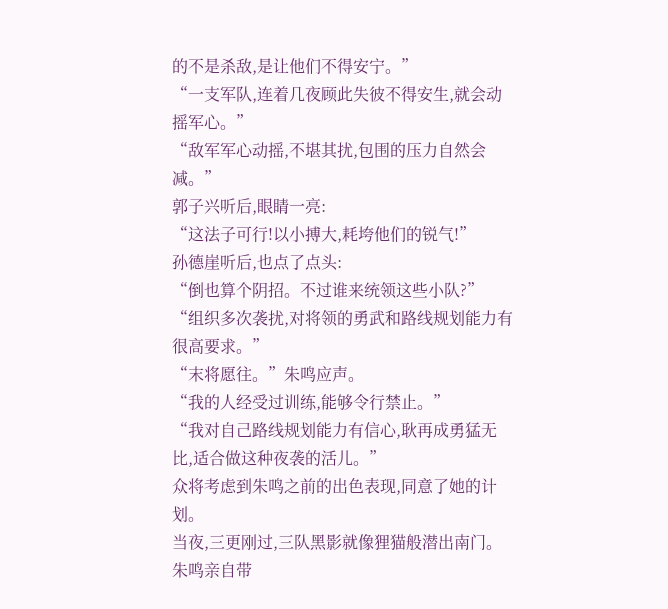的不是杀敌,是让他们不得安宁。”
“一支军队,连着几夜顾此失彼不得安生,就会动摇军心。”
“敌军军心动摇,不堪其扰,包围的压力自然会减。”
郭子兴听后,眼睛一亮:
“这法子可行!以小搏大,耗垮他们的锐气!”
孙德崖听后,也点了点头:
“倒也算个阴招。不过谁来统领这些小队?”
“组织多次袭扰,对将领的勇武和路线规划能力有很高要求。”
“末将愿往。”朱鸣应声。
“我的人经受过训练,能够令行禁止。”
“我对自己路线规划能力有信心,耿再成勇猛无比,适合做这种夜袭的活儿。”
众将考虑到朱鸣之前的出色表现,同意了她的计划。
当夜,三更刚过,三队黑影就像狸猫般潜出南门。
朱鸣亲自带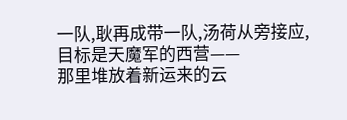一队,耿再成带一队,汤荷从旁接应,目标是天魔军的西营——
那里堆放着新运来的云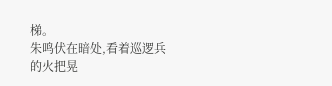梯。
朱鸣伏在暗处,看着巡逻兵的火把晃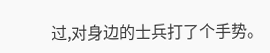过,对身边的士兵打了个手势。